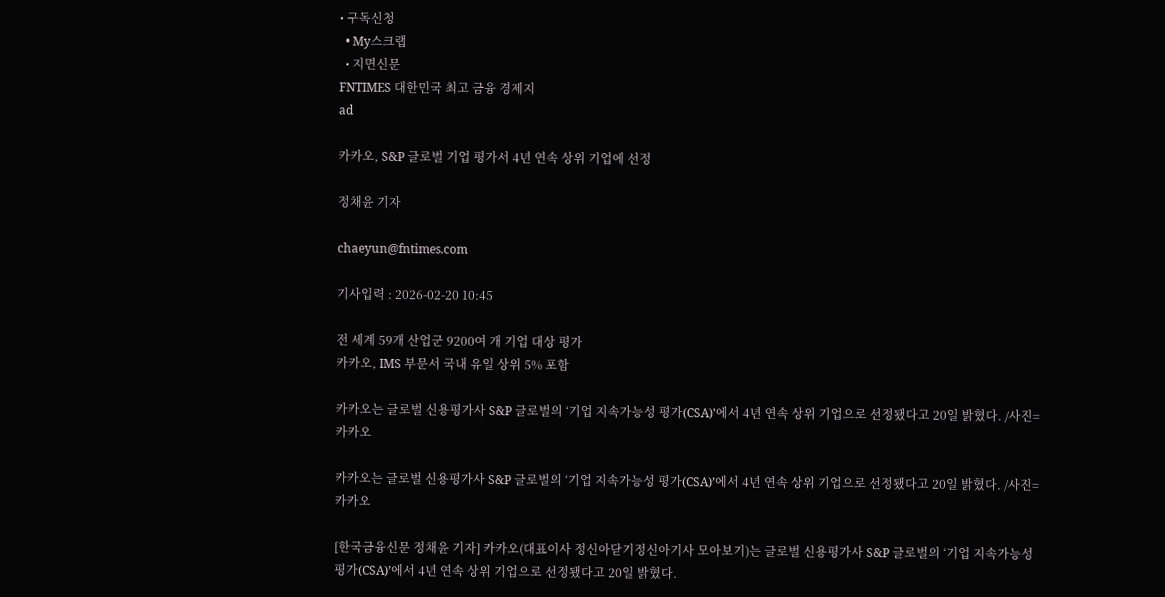• 구독신청
  • My스크랩
  • 지면신문
FNTIMES 대한민국 최고 금융 경제지
ad

카카오, S&P 글로벌 기업 평가서 4년 연속 상위 기업에 선정

정채윤 기자

chaeyun@fntimes.com

기사입력 : 2026-02-20 10:45

전 세계 59개 산업군 9200여 개 기업 대상 평가
카카오, IMS 부문서 국내 유일 상위 5% 포함

카카오는 글로벌 신용평가사 S&P 글로벌의 ‘기업 지속가능성 평가(CSA)’에서 4년 연속 상위 기업으로 선정됐다고 20일 밝혔다. /사진=카카오

카카오는 글로벌 신용평가사 S&P 글로벌의 ‘기업 지속가능성 평가(CSA)’에서 4년 연속 상위 기업으로 선정됐다고 20일 밝혔다. /사진=카카오

[한국금융신문 정채윤 기자] 카카오(대표이사 정신아닫기정신아기사 모아보기)는 글로벌 신용평가사 S&P 글로벌의 ‘기업 지속가능성 평가(CSA)’에서 4년 연속 상위 기업으로 선정됐다고 20일 밝혔다.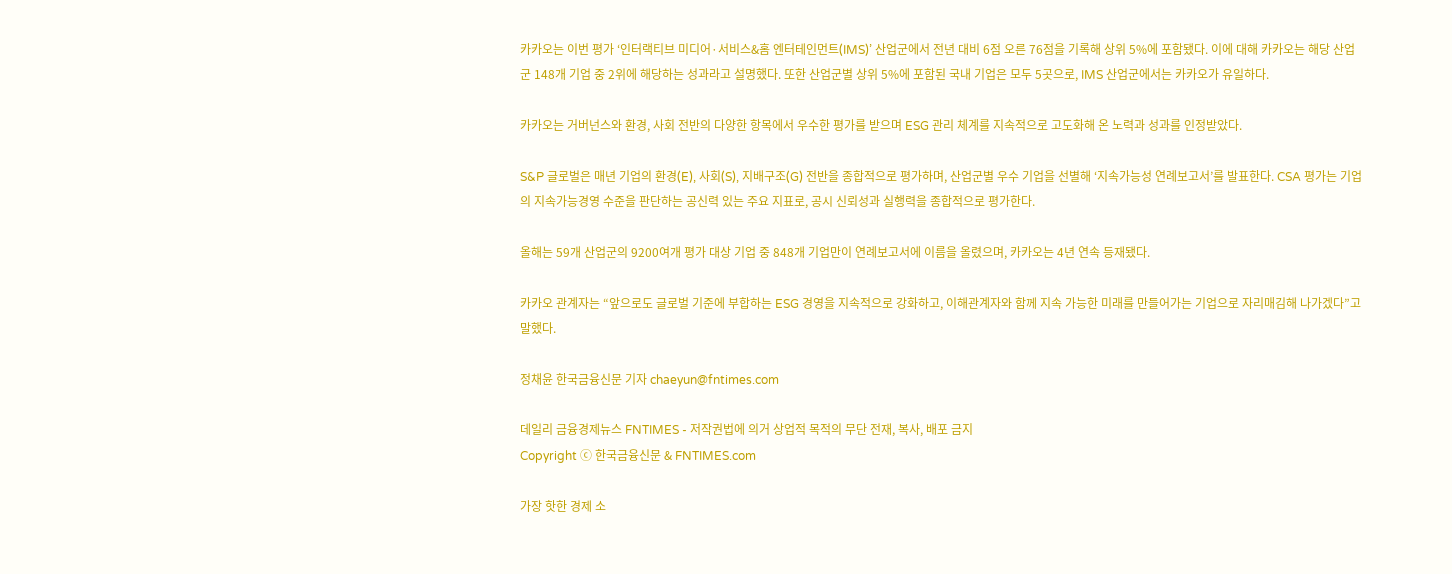카카오는 이번 평가 ‘인터랙티브 미디어·서비스&홈 엔터테인먼트(IMS)’ 산업군에서 전년 대비 6점 오른 76점을 기록해 상위 5%에 포함됐다. 이에 대해 카카오는 해당 산업군 148개 기업 중 2위에 해당하는 성과라고 설명했다. 또한 산업군별 상위 5%에 포함된 국내 기업은 모두 5곳으로, IMS 산업군에서는 카카오가 유일하다.

카카오는 거버넌스와 환경, 사회 전반의 다양한 항목에서 우수한 평가를 받으며 ESG 관리 체계를 지속적으로 고도화해 온 노력과 성과를 인정받았다.

S&P 글로벌은 매년 기업의 환경(E), 사회(S), 지배구조(G) 전반을 종합적으로 평가하며, 산업군별 우수 기업을 선별해 ‘지속가능성 연례보고서’를 발표한다. CSA 평가는 기업의 지속가능경영 수준을 판단하는 공신력 있는 주요 지표로, 공시 신뢰성과 실행력을 종합적으로 평가한다.

올해는 59개 산업군의 9200여개 평가 대상 기업 중 848개 기업만이 연례보고서에 이름을 올렸으며, 카카오는 4년 연속 등재됐다.

카카오 관계자는 “앞으로도 글로벌 기준에 부합하는 ESG 경영을 지속적으로 강화하고, 이해관계자와 함께 지속 가능한 미래를 만들어가는 기업으로 자리매김해 나가겠다”고 말했다.

정채윤 한국금융신문 기자 chaeyun@fntimes.com

데일리 금융경제뉴스 FNTIMES - 저작권법에 의거 상업적 목적의 무단 전재, 복사, 배포 금지
Copyright ⓒ 한국금융신문 & FNTIMES.com

가장 핫한 경제 소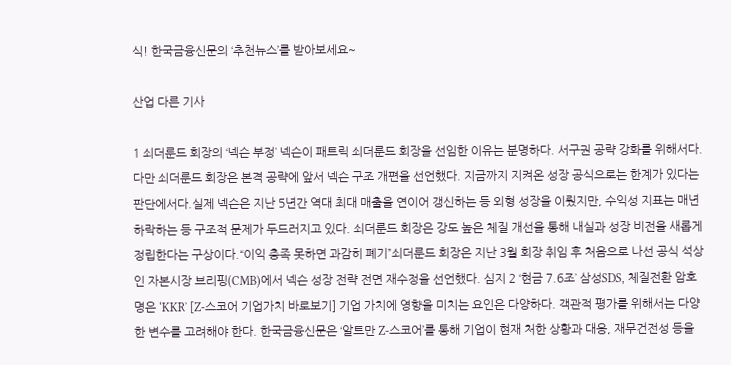식! 한국금융신문의 ‘추천뉴스’를 받아보세요~

산업 다른 기사

1 쇠더룬드 회장의 ‘넥슨 부정ʼ 넥슨이 패트릭 쇠더룬드 회장을 선임한 이유는 분명하다. 서구권 공략 강화를 위해서다.다만 쇠더룬드 회장은 본격 공략에 앞서 넥슨 구조 개편을 선언했다. 지금까지 지켜온 성장 공식으로는 한계가 있다는 판단에서다.실제 넥슨은 지난 5년간 역대 최대 매출을 연이어 갱신하는 등 외형 성장을 이뤘지만, 수익성 지표는 매년 하락하는 등 구조적 문제가 두드러지고 있다. 쇠더룬드 회장은 강도 높은 체질 개선을 통해 내실과 성장 비전을 새롭게 정립한다는 구상이다.“이익 충족 못하면 과감히 폐기”쇠더룬드 회장은 지난 3월 회장 취임 후 처음으로 나선 공식 석상인 자본시장 브리핑(CMB)에서 넥슨 성장 전략 전면 재수정을 선언했다. 심지 2 ‘현금 7.6조ʼ 삼성SDS, 체질전환 암호명은 ‘KKRʼ [Z-스코어 기업가치 바로보기] 기업 가치에 영향을 미치는 요인은 다양하다. 객관적 평가를 위해서는 다양한 변수를 고려해야 한다. 한국금융신문은 ‘알트만 Z-스코어’를 통해 기업이 현재 처한 상황과 대응, 재무건전성 등을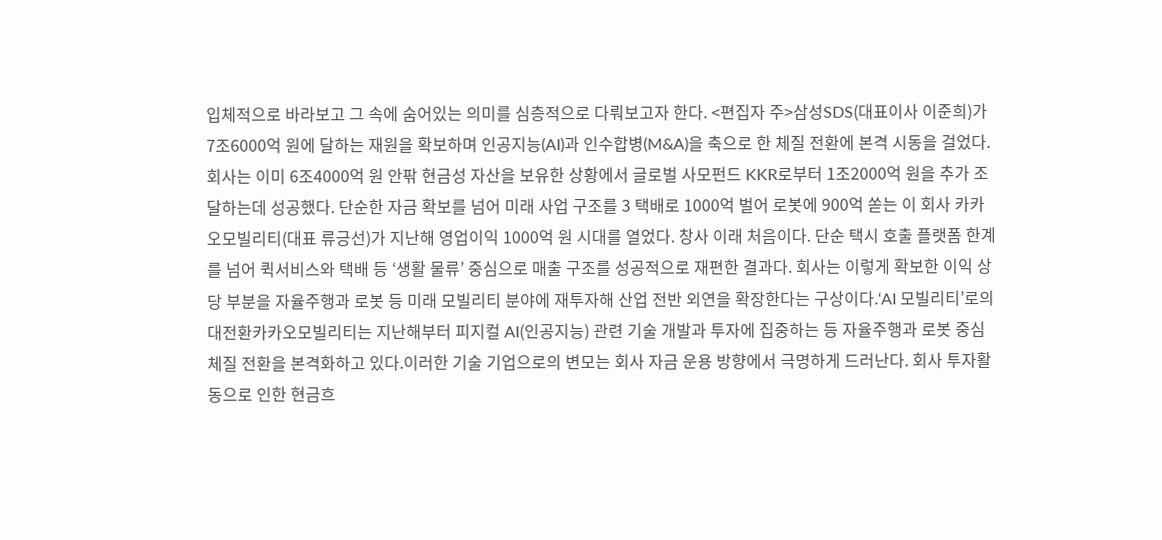입체적으로 바라보고 그 속에 숨어있는 의미를 심층적으로 다뤄보고자 한다. <편집자 주>삼성SDS(대표이사 이준희)가 7조6000억 원에 달하는 재원을 확보하며 인공지능(AI)과 인수합병(M&A)을 축으로 한 체질 전환에 본격 시동을 걸었다.회사는 이미 6조4000억 원 안팎 현금성 자산을 보유한 상황에서 글로벌 사모펀드 KKR로부터 1조2000억 원을 추가 조달하는데 성공했다. 단순한 자금 확보를 넘어 미래 사업 구조를 3 택배로 1000억 벌어 로봇에 900억 쏟는 이 회사 카카오모빌리티(대표 류긍선)가 지난해 영업이익 1000억 원 시대를 열었다. 창사 이래 처음이다. 단순 택시 호출 플랫폼 한계를 넘어 퀵서비스와 택배 등 ‘생활 물류’ 중심으로 매출 구조를 성공적으로 재편한 결과다. 회사는 이렇게 확보한 이익 상당 부분을 자율주행과 로봇 등 미래 모빌리티 분야에 재투자해 산업 전반 외연을 확장한다는 구상이다.‘AI 모빌리티’로의 대전환카카오모빌리티는 지난해부터 피지컬 AI(인공지능) 관련 기술 개발과 투자에 집중하는 등 자율주행과 로봇 중심 체질 전환을 본격화하고 있다.이러한 기술 기업으로의 변모는 회사 자금 운용 방향에서 극명하게 드러난다. 회사 투자활동으로 인한 현금흐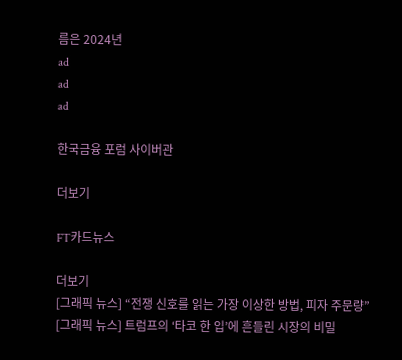름은 2024년
ad
ad
ad

한국금융 포럼 사이버관

더보기

FT카드뉴스

더보기
[그래픽 뉴스] “전쟁 신호를 읽는 가장 이상한 방법, 피자 주문량”
[그래픽 뉴스] 트럼프의 ‘타코 한 입’에 흔들린 시장의 비밀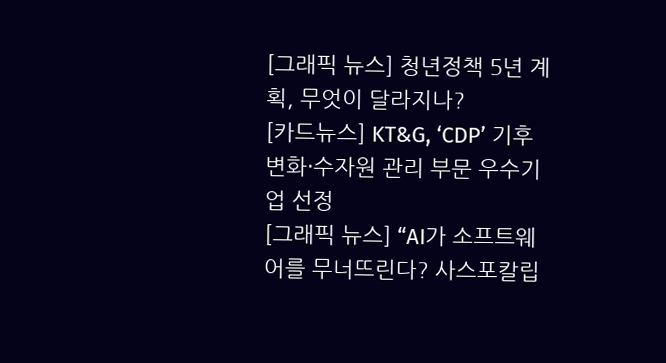[그래픽 뉴스] 청년정책 5년 계획, 무엇이 달라지나?
[카드뉴스] KT&G, ‘CDP’ 기후변화·수자원 관리 부문 우수기업 선정
[그래픽 뉴스] “AI가 소프트웨어를 무너뜨린다? 사스포칼립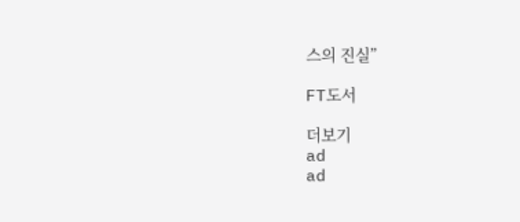스의 진실”

FT도서

더보기
ad
ad